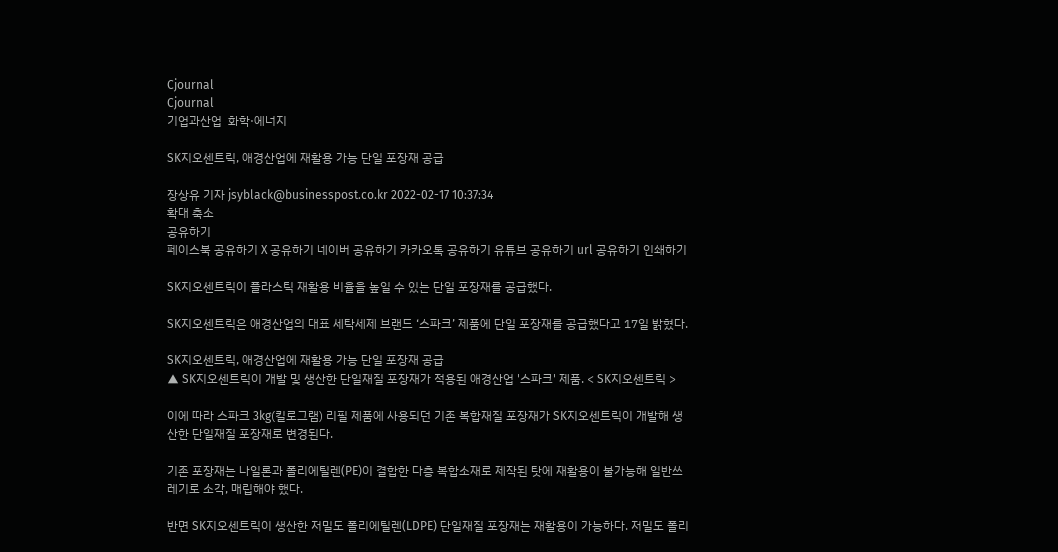Cjournal
Cjournal
기업과산업  화학·에너지

SK지오센트릭, 애경산업에 재활용 가능 단일 포장재 공급

장상유 기자 jsyblack@businesspost.co.kr 2022-02-17 10:37:34
확대 축소
공유하기
페이스북 공유하기 X 공유하기 네이버 공유하기 카카오톡 공유하기 유튜브 공유하기 url 공유하기 인쇄하기

SK지오센트릭이 플라스틱 재활용 비율을 높일 수 있는 단일 포장재를 공급했다.

SK지오센트릭은 애경산업의 대표 세탁세제 브랜드 ‘스파크’ 제품에 단일 포장재를 공급했다고 17일 밝혔다.

SK지오센트릭, 애경산업에 재활용 가능 단일 포장재 공급
▲ SK지오센트릭이 개발 및 생산한 단일재질 포장재가 적용된 애경산업 '스파크' 제품. < SK지오센트릭 >

이에 따라 스파크 3kg(킬로그램) 리필 제품에 사용되던 기존 복합재질 포장재가 SK지오센트릭이 개발해 생산한 단일재질 포장재로 변경된다.

기존 포장재는 나일론과 폴리에틸렌(PE)이 결합한 다층 복합소재로 제작된 탓에 재활용이 불가능해 일반쓰레기로 소각, 매립해야 했다.

반면 SK지오센트릭이 생산한 저밀도 폴리에틸렌(LDPE) 단일재질 포장재는 재활용이 가능하다. 저밀도 폴리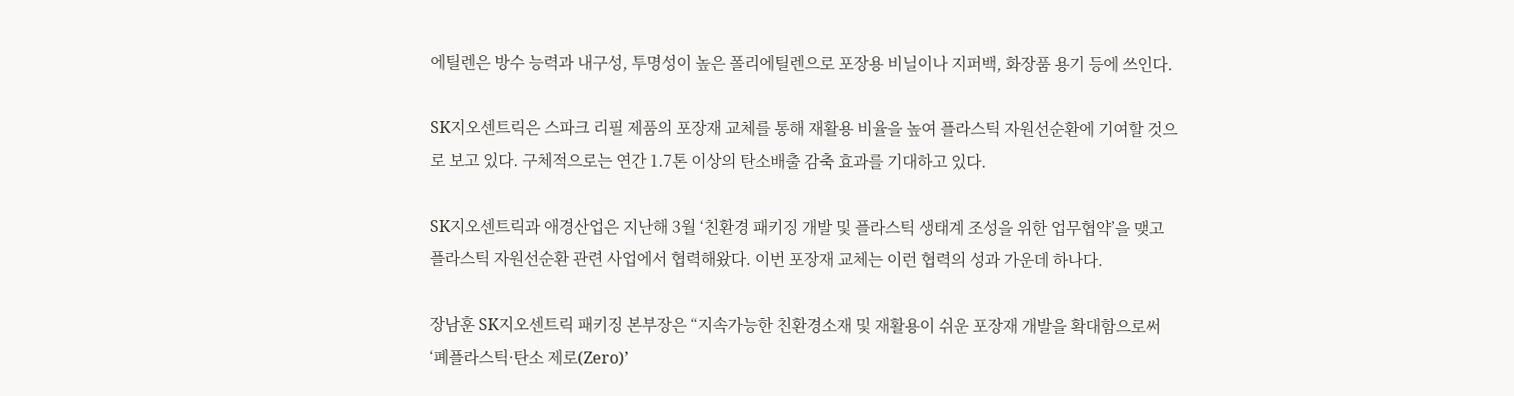에틸렌은 방수 능력과 내구성, 투명성이 높은 폴리에틸렌으로 포장용 비닐이나 지퍼백, 화장품 용기 등에 쓰인다.

SK지오센트릭은 스파크 리필 제품의 포장재 교체를 통해 재활용 비율을 높여 플라스틱 자원선순환에 기여할 것으로 보고 있다. 구체적으로는 연간 1.7톤 이상의 탄소배출 감축 효과를 기대하고 있다.

SK지오센트릭과 애경산업은 지난해 3월 ‘친환경 패키징 개발 및 플라스틱 생태계 조성을 위한 업무협약’을 맺고 플라스틱 자원선순환 관련 사업에서 협력해왔다. 이번 포장재 교체는 이런 협력의 성과 가운데 하나다.

장남훈 SK지오센트릭 패키징 본부장은 “지속가능한 친환경소재 및 재활용이 쉬운 포장재 개발을 확대함으로써 ‘폐플라스틱·탄소 제로(Zero)’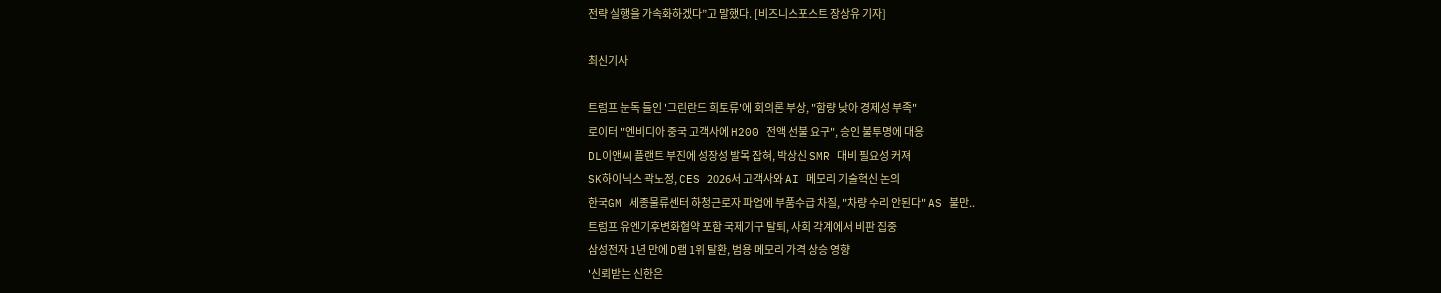전략 실행을 가속화하겠다”고 말했다. [비즈니스포스트 장상유 기자]

최신기사

트럼프 눈독 들인 '그린란드 희토류'에 회의론 부상, "함량 낮아 경제성 부족"
로이터 "엔비디아 중국 고객사에 H200 전액 선불 요구", 승인 불투명에 대응
DL이앤씨 플랜트 부진에 성장성 발목 잡혀, 박상신 SMR 대비 필요성 커져
SK하이닉스 곽노정, CES 2026서 고객사와 AI 메모리 기술혁신 논의
한국GM 세종물류센터 하청근로자 파업에 부품수급 차질, "차량 수리 안된다" AS 불만..
트럼프 유엔기후변화협약 포함 국제기구 탈퇴, 사회 각계에서 비판 집중
삼성전자 1년 만에 D램 1위 탈환, 범용 메모리 가격 상승 영향
'신뢰받는 신한은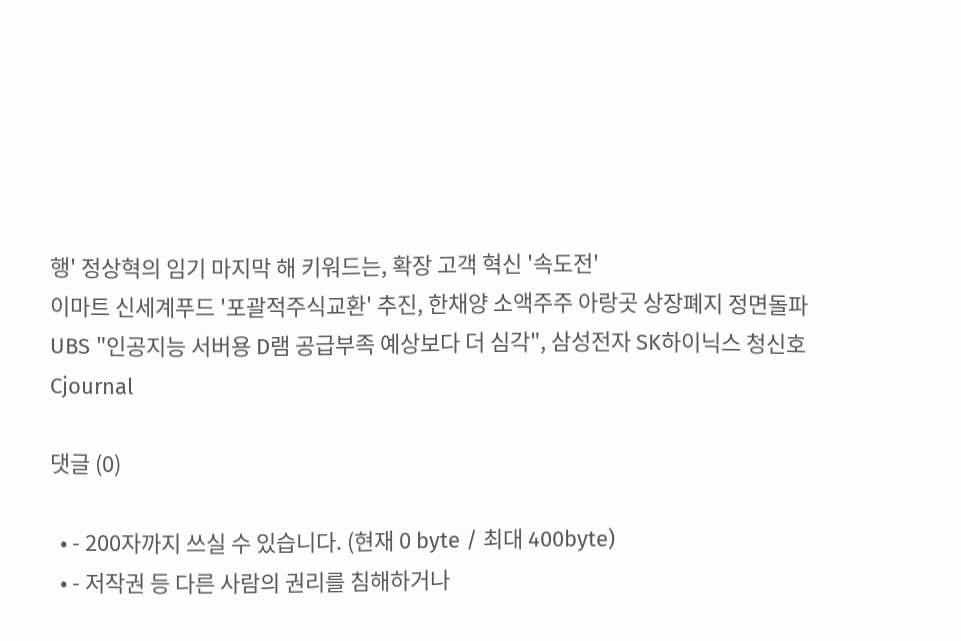행' 정상혁의 임기 마지막 해 키워드는, 확장 고객 혁신 '속도전'
이마트 신세계푸드 '포괄적주식교환' 추진, 한채양 소액주주 아랑곳 상장폐지 정면돌파
UBS "인공지능 서버용 D램 공급부족 예상보다 더 심각", 삼성전자 SK하이닉스 청신호
Cjournal

댓글 (0)

  • - 200자까지 쓰실 수 있습니다. (현재 0 byte / 최대 400byte)
  • - 저작권 등 다른 사람의 권리를 침해하거나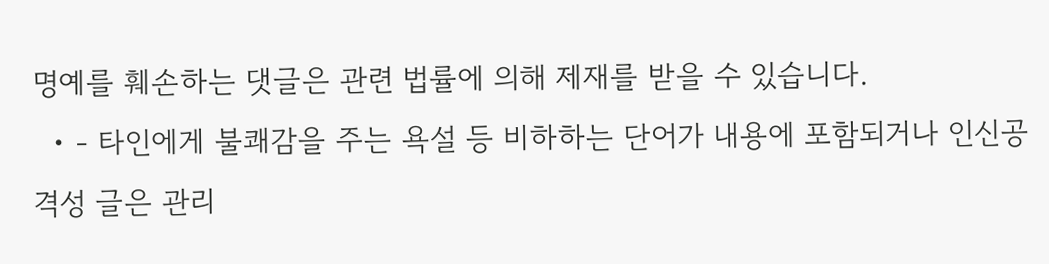명예를 훼손하는 댓글은 관련 법률에 의해 제재를 받을 수 있습니다.
  • - 타인에게 불쾌감을 주는 욕설 등 비하하는 단어가 내용에 포함되거나 인신공격성 글은 관리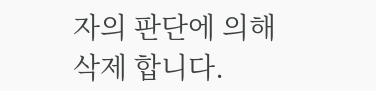자의 판단에 의해 삭제 합니다.